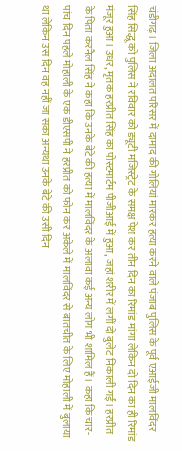चंडीगढ़। जिला अदालत परिसर में दामाद की गोलियां मारकर हत्या करने वाले पंजाब पुलिस के पूर्व एआईजी मालविंदर सिंह सिद्धू को पुलिस ने रविवार को ड्यूटी मजिस्ट्रेट के समक्ष पेश कर तीन दिन का रिमांड मांगा लेकिन दो दिन का ही रिमांड मंजूर हुआ। उधर, मृतक हरप्रीत सिंह का पोस्टमार्टम पीजीआई में हुआ, जहां शरीर में लगीं दो बुलेट निकाली गईं। हरप्रीत के पिता करनैल सिंह ने कहा कि उनके बेटे की हत्या में मालविंदर के अलावा कई अन्य लोग भी शामिल हैं। कहा कि चार-पांच दिन पहले मोहाली के एक डीएसपी ने हरप्रीत को फोन कर अकेले में मालविंदर से बातचीत के लिए मोहाली में बुलाया था लेकिन उस दिन वह नहीं जा सका अन्यथा उनके बेटे की उसी दिन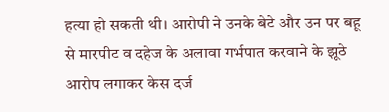हत्या हो सकती थी। आरोपी ने उनके बेटे और उन पर बहू से मारपीट व दहेज के अलावा गर्भपात करवाने के झूठे आरोप लगाकर केस दर्ज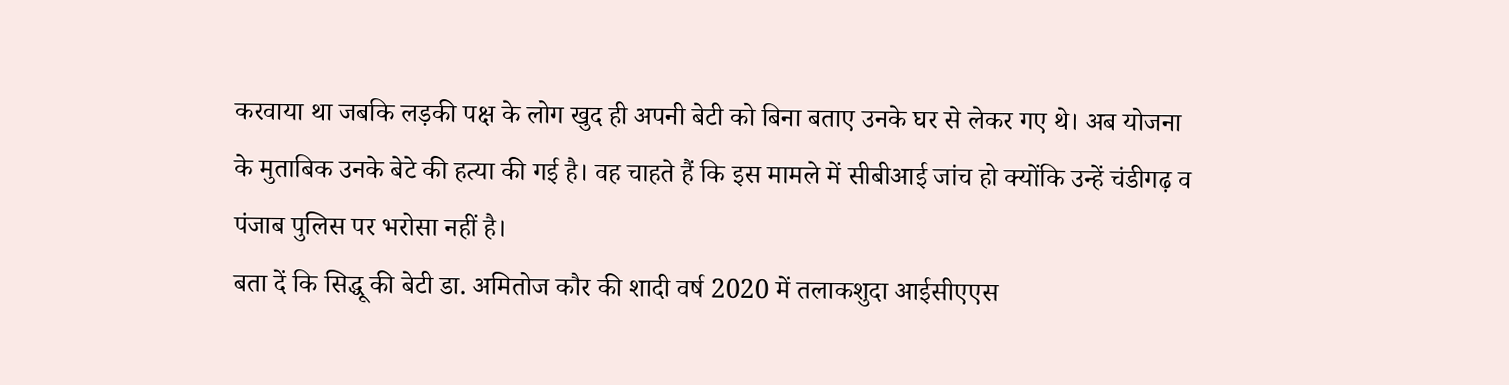करवाया था जबकि लड़की पक्ष के लोग खुद ही अपनी बेटी को बिना बताए उनके घर से लेकर गए थे। अब योजना के मुताबिक उनके बेटे की हत्या की गई है। वह चाहते हैं कि इस मामले में सीबीआई जांच हो क्योंकि उन्हें चंडीगढ़ व पंजाब पुलिस पर भरोसा नहीं है।
बता दें कि सिद्धू की बेटी डा. अमितोज कौर की शादी वर्ष 2020 में तलाकशुदा आईसीएएस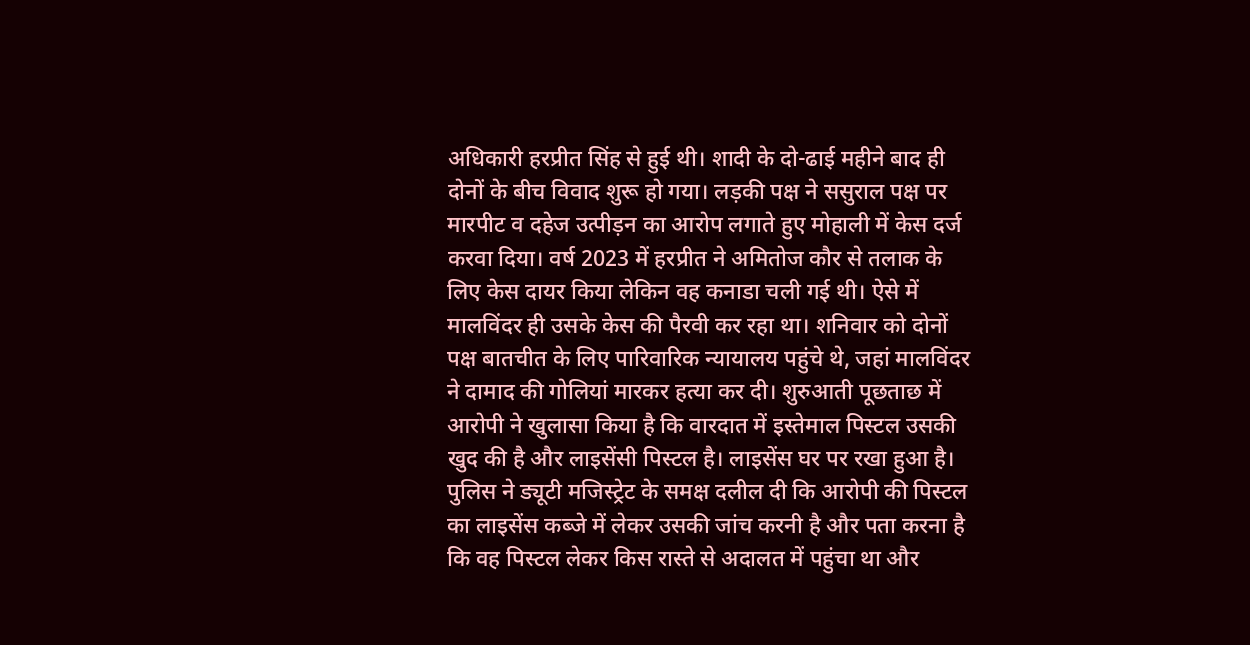अधिकारी हरप्रीत सिंह से हुई थी। शादी के दो-ढाई महीने बाद ही दोनों के बीच विवाद शुरू हो गया। लड़की पक्ष ने ससुराल पक्ष पर मारपीट व दहेज उत्पीड़न का आरोप लगाते हुए मोहाली में केस दर्ज करवा दिया। वर्ष 2023 में हरप्रीत ने अमितोज कौर से तलाक के लिए केस दायर किया लेकिन वह कनाडा चली गई थी। ऐसे में मालविंदर ही उसके केस की पैरवी कर रहा था। शनिवार को दोनों पक्ष बातचीत के लिए पारिवारिक न्यायालय पहुंचे थे, जहां मालविंदर ने दामाद की गोलियां मारकर हत्या कर दी। शुरुआती पूछताछ में आरोपी ने खुलासा किया है कि वारदात में इस्तेमाल पिस्टल उसकी खुद की है और लाइसेंसी पिस्टल है। लाइसेंस घर पर रखा हुआ है। पुलिस ने ड्यूटी मजिस्ट्रेट के समक्ष दलील दी कि आरोपी की पिस्टल का लाइसेंस कब्जे में लेकर उसकी जांच करनी है और पता करना है कि वह पिस्टल लेकर किस रास्ते से अदालत में पहुंचा था और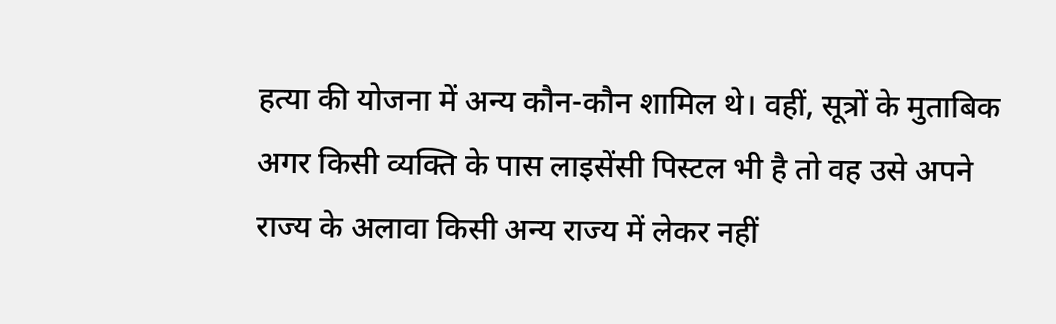हत्या की योजना में अन्य कौन-कौन शामिल थे। वहीं, सूत्रों के मुताबिक अगर किसी व्यक्ति के पास लाइसेंसी पिस्टल भी है तो वह उसे अपने राज्य के अलावा किसी अन्य राज्य में लेकर नहीं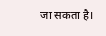जा सकता है।